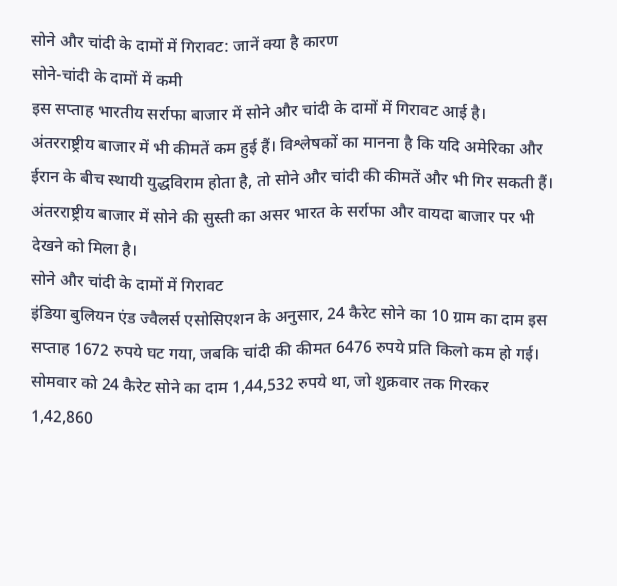सोने और चांदी के दामों में गिरावट: जानें क्या है कारण
सोने-चांदी के दामों में कमी
इस सप्ताह भारतीय सर्राफा बाजार में सोने और चांदी के दामों में गिरावट आई है। अंतरराष्ट्रीय बाजार में भी कीमतें कम हुई हैं। विश्लेषकों का मानना है कि यदि अमेरिका और ईरान के बीच स्थायी युद्धविराम होता है, तो सोने और चांदी की कीमतें और भी गिर सकती हैं। अंतरराष्ट्रीय बाजार में सोने की सुस्ती का असर भारत के सर्राफा और वायदा बाजार पर भी देखने को मिला है।
सोने और चांदी के दामों में गिरावट
इंडिया बुलियन एंड ज्वैलर्स एसोसिएशन के अनुसार, 24 कैरेट सोने का 10 ग्राम का दाम इस सप्ताह 1672 रुपये घट गया, जबकि चांदी की कीमत 6476 रुपये प्रति किलो कम हो गई। सोमवार को 24 कैरेट सोने का दाम 1,44,532 रुपये था, जो शुक्रवार तक गिरकर 1,42,860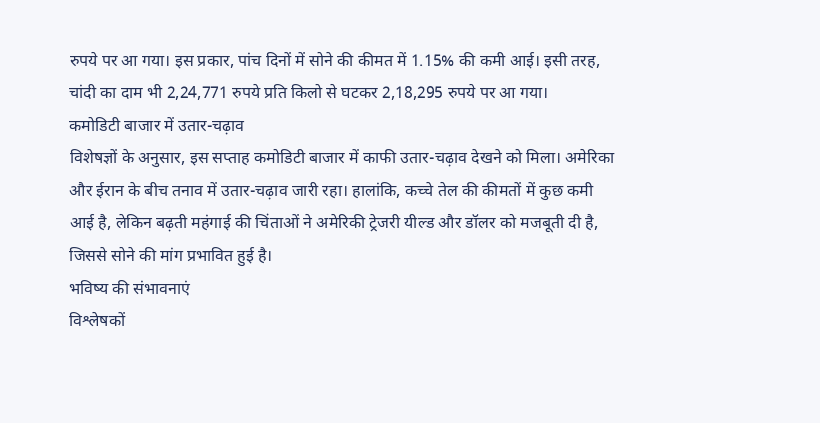रुपये पर आ गया। इस प्रकार, पांच दिनों में सोने की कीमत में 1.15% की कमी आई। इसी तरह, चांदी का दाम भी 2,24,771 रुपये प्रति किलो से घटकर 2,18,295 रुपये पर आ गया।
कमोडिटी बाजार में उतार-चढ़ाव
विशेषज्ञों के अनुसार, इस सप्ताह कमोडिटी बाजार में काफी उतार-चढ़ाव देखने को मिला। अमेरिका और ईरान के बीच तनाव में उतार-चढ़ाव जारी रहा। हालांकि, कच्चे तेल की कीमतों में कुछ कमी आई है, लेकिन बढ़ती महंगाई की चिंताओं ने अमेरिकी ट्रेजरी यील्ड और डॉलर को मजबूती दी है, जिससे सोने की मांग प्रभावित हुई है।
भविष्य की संभावनाएं
विश्लेषकों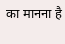का मानना है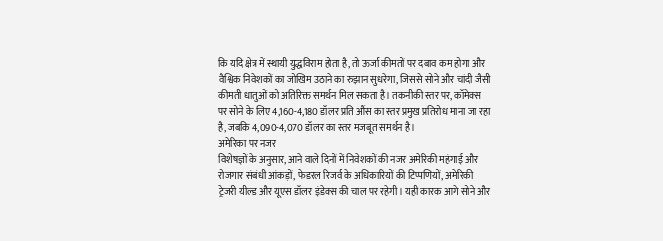कि यदि क्षेत्र में स्थायी युद्धविराम होता है, तो ऊर्जा कीमतों पर दबाव कम होगा और वैश्विक निवेशकों का जोखिम उठाने का रुझान सुधरेगा, जिससे सोने और चांदी जैसी कीमती धातुओं को अतिरिक्त समर्थन मिल सकता है। तकनीकी स्तर पर, कॉमेक्स पर सोने के लिए 4,160-4,180 डॉलर प्रति औंस का स्तर प्रमुख प्रतिरोध माना जा रहा है, जबकि 4,090-4,070 डॉलर का स्तर मजबूत समर्थन है।
अमेरिका पर नजर
विशेषज्ञों के अनुसार, आने वाले दिनों में निवेशकों की नजर अमेरिकी महंगाई और रोजगार संबंधी आंकड़ों, फेडरल रिजर्व के अधिकारियों की टिप्पणियों, अमेरिकी ट्रेजरी यील्ड और यूएस डॉलर इंडेक्स की चाल पर रहेगी। यही कारक आगे सोने और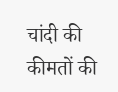चांदी की कीमतों की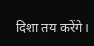दिशा तय करेंगे।